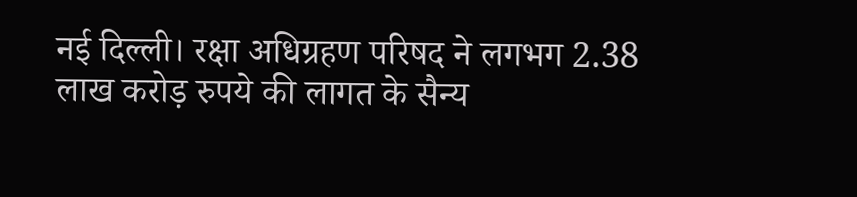नई दिल्ली। रक्षा अधिग्रहण परिषद ने लगभग 2.38 लाख करोड़ रुपये की लागत के सैन्य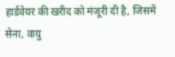हार्डवेयर की खरीद को मंजूरी दी है, जिसमें सेना, वायु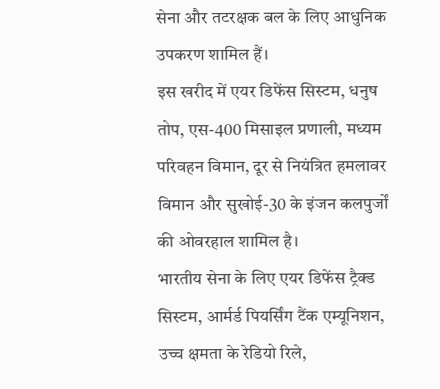सेना और तटरक्षक बल के लिए आधुनिक उपकरण शामिल हैं।
इस खरीद में एयर डिफेंस सिस्टम, धनुष तोप, एस-400 मिसाइल प्रणाली, मध्यम परिवहन विमान, दूर से नियंत्रित हमलावर विमान और सुखोई-30 के इंजन कलपुर्जों की ओवरहाल शामिल है।
भारतीय सेना के लिए एयर डिफेंस ट्रैक्ड सिस्टम, आर्मर्ड पियर्सिंग टैंक एम्यूनिशन, उच्च क्षमता के रेडियो रिले,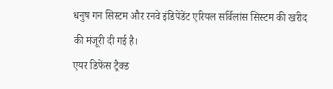धनुष गन सिस्टम और रनवे इंडिपेंडेंट एरियल सर्विलांस सिस्टम की खरीद की मंजूरी दी गई है।
एयर डिफेंस ट्रैक्ड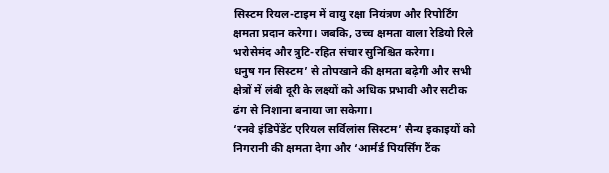सिस्टम रियल-टाइम में वायु रक्षा नियंत्रण और रिपोर्टिंग क्षमता प्रदान करेगा। जबकि, उच्च क्षमता वाला रेडियो रिले भरोसेमंद और त्रुटि-रहित संचार सुनिश्चित करेगा।
धनुष गन सिस्टम’ से तोपखाने की क्षमता बढ़ेगी और सभी क्षेत्रों में लंबी दूरी के लक्ष्यों को अधिक प्रभावी और सटीक ढंग से निशाना बनाया जा सकेगा।
‘रनवे इंडिपेंडेंट एरियल सर्विलांस सिस्टम’ सैन्य इकाइयों को निगरानी की क्षमता देगा और ‘आर्मर्ड पियर्सिंग टैंक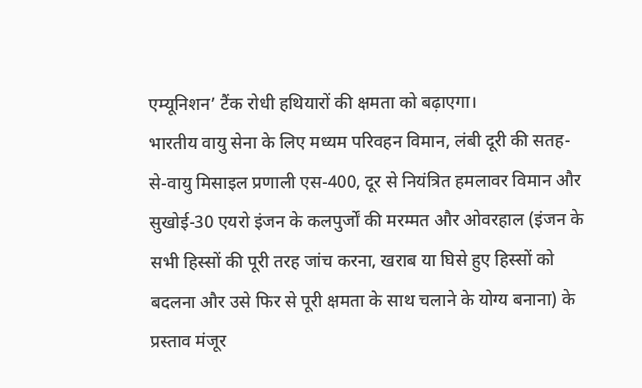एम्यूनिशन’ टैंक रोधी हथियारों की क्षमता को बढ़ाएगा।
भारतीय वायु सेना के लिए मध्यम परिवहन विमान, लंबी दूरी की सतह-से-वायु मिसाइल प्रणाली एस-400, दूर से नियंत्रित हमलावर विमान और सुखोई-30 एयरो इंजन के कलपुर्जों की मरम्मत और ओवरहाल (इंजन के सभी हिस्सों की पूरी तरह जांच करना, खराब या घिसे हुए हिस्सों को बदलना और उसे फिर से पूरी क्षमता के साथ चलाने के योग्य बनाना) के प्रस्ताव मंजूर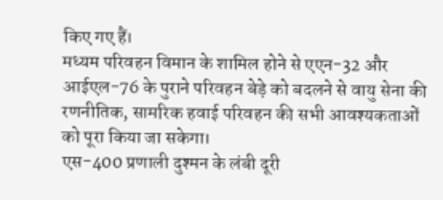किए गए हैं।
मध्यम परिवहन विमान के शामिल होने से एएन-32 और आईएल-76 के पुराने परिवहन बेड़े को बदलने से वायु सेना की रणनीतिक, सामरिक हवाई परिवहन की सभी आवश्यकताओं को पूरा किया जा सकेगा।
एस-400 प्रणाली दुश्मन के लंबी दूरी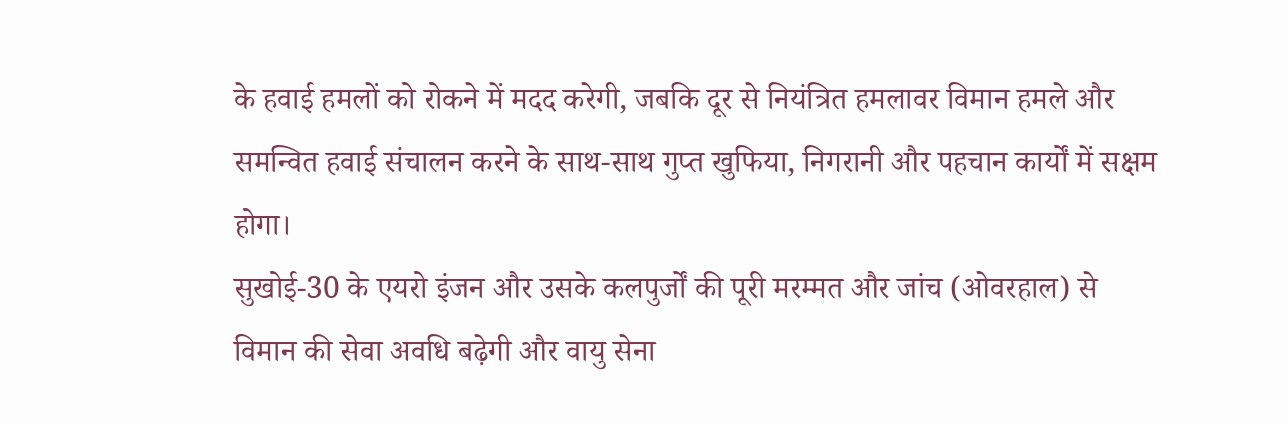के हवाई हमलों को रोकने में मदद करेगी, जबकि दूर से नियंत्रित हमलावर विमान हमले और समन्वित हवाई संचालन करने के साथ-साथ गुप्त खुफिया, निगरानी और पहचान कार्यों में सक्षम होगा।
सुखोई-30 के एयरो इंजन और उसके कलपुर्जों की पूरी मरम्मत और जांच (ओवरहाल) से विमान की सेवा अवधि बढ़ेगी और वायु सेना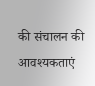की संचालन की आवश्यकताएं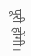पूरी होंगी।